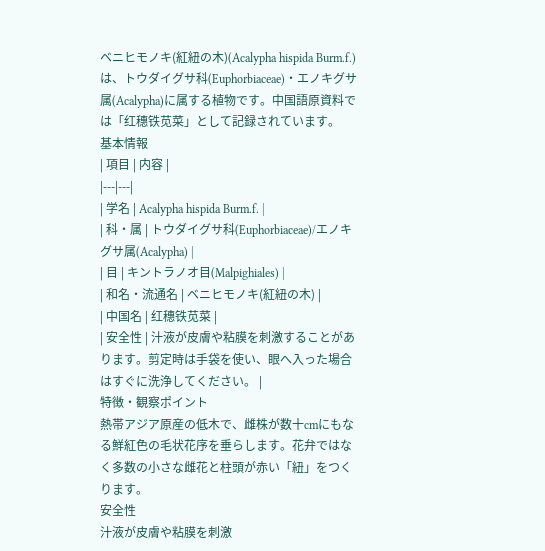ベニヒモノキ(紅紐の木)(Acalypha hispida Burm.f.)は、トウダイグサ科(Euphorbiaceae)・エノキグサ属(Acalypha)に属する植物です。中国語原資料では「红穗铁苋菜」として記録されています。
基本情報
| 項目 | 内容 |
|---|---|
| 学名 | Acalypha hispida Burm.f. |
| 科・属 | トウダイグサ科(Euphorbiaceae)/エノキグサ属(Acalypha) |
| 目 | キントラノオ目(Malpighiales) |
| 和名・流通名 | ベニヒモノキ(紅紐の木) |
| 中国名 | 红穗铁苋菜 |
| 安全性 | 汁液が皮膚や粘膜を刺激することがあります。剪定時は手袋を使い、眼へ入った場合はすぐに洗浄してください。 |
特徴・観察ポイント
熱帯アジア原産の低木で、雌株が数十cmにもなる鮮紅色の毛状花序を垂らします。花弁ではなく多数の小さな雌花と柱頭が赤い「紐」をつくります。
安全性
汁液が皮膚や粘膜を刺激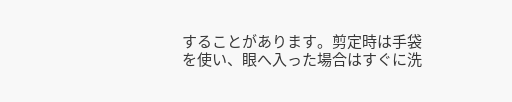することがあります。剪定時は手袋を使い、眼へ入った場合はすぐに洗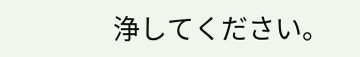浄してください。